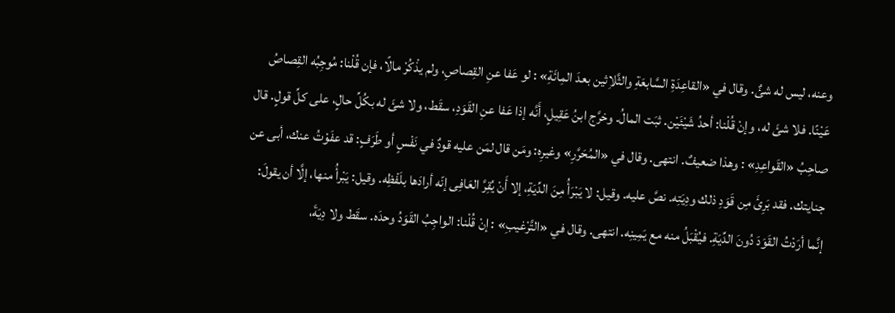وعنه، ليس له شئٌ. وقال في «القاعِدَةِ السَّابعَةِ والثَّلاِثين بعدَ المِائَةِ» : لو عَفا عنِ القِصاصِ، ولم يذْكُرْ مالًا، فإن قُلْنا: مُوجِبُه القِصاصُ عَيْنًا. فلا شئَ له، وإنْ قُلْنا: أحدُ شَيْئَيْن. ثبَت المالُ. وخرَّج ابنُ عَقِيلٍ، أَنَّه إذا عَفا عنِ القَوَدِ، سقَط، ولا شئَ له بكُلِّ حالٍ، على كلِّ قولٍ. قال صاحِبُ «القَواعِدِ» : وهذا ضعيفٌ. انتهى. وقال في «المُحَرَّرِ» وغيرِه: ومَن قال لمَن عليه قودٌ في نَفْسٍ أو طَرَفٍ: قد عفَوْتُ عنك، أبى عن جنايتك. فقد بَرِئَ مِن قَوَدِ ذلك ودِيَتِه. نصَّ عليه. وقيل: لا يَبْرَأُ مِنَ الدِّيَةِ، إلا أَنْ يُقِرَّ العَافِى إنّه أرادَها بلَفْظِه. وقيل: يَبْرأُ منها، إلَّا أن يقولَ: إنَّما أرَدْتُ القَوَدَ دُونَ الدِّيَةِ. فيُقْبَلُ منه مع يَمِينِه. انتهى. وقال في «التَّرْغيبِ» : إنْ قُلْنا: الواجِبُ القَوَدُ وحدَه. سقَط ولا دِيَةَ،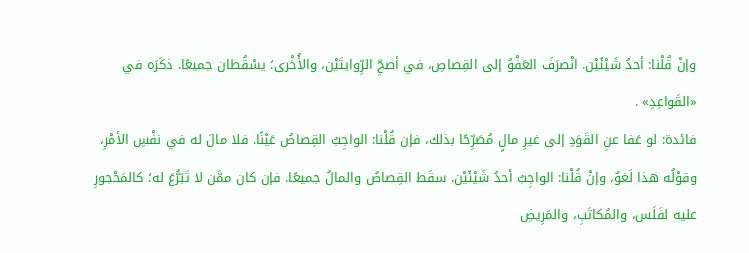وإنْ قُلْنا: أحدُ شَيْئَيْن. انْصرَفَ العَفْوُ إلى القِصاصِ، في أصحِّ الرِّوايتَيْن، والأُخْرى؛ يسْقُطان جميعًا. ذكَرَه في «القَواعِدِ» .
فائدة: لو عَفا عنِ القَوَدِ إلى غيرِ مالٍ مُصَرِّحًا بذلك، فإن قُلْنا: الواجِبُ القِصاصُ عَيْنًا. فلا مالَ له في نفْسِ الأمْرِ، وقوْلُه هذا لَغوٌ، وإنْ قُلْنا: الواجِبُ أحدُ شَيْئَيْن. سقَط القِصاصُ والمالُ جميعًا. فإن كان ممَّن لا تَبَرُّعَ له؛ كالمَحْجورِ عليه لفَلَس، والمُكاتَبِ، والمَرِيضِ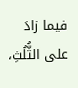فيما زادَ على الثُّلُثِ،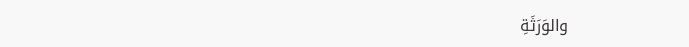والوَرَثَةِ